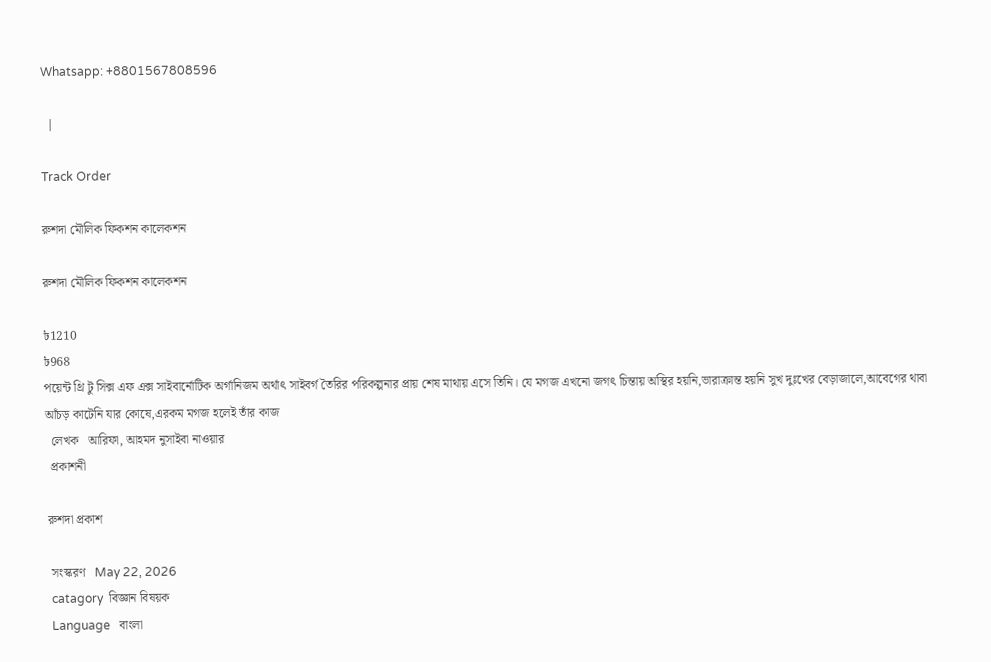Whatsapp: +8801567808596

  |

Track Order

রুশদা মৌলিক ফিকশন কালেকশন

রুশদা মৌলিক ফিকশন কালেকশন

৳1210
৳968
পয়েন্ট থ্রি টু সিক্স এফ এক্স সাইবার্নোটিক অর্গানিজম অর্থাৎ সাইবর্গ তৈরির পরিকল্পনার প্রায় শেষ মাথায় এসে তিনি। যে মগজ এখনো জগৎ চিন্তায় অস্থির হয়নি,ভারাক্রান্ত হয়নি সুখ দুঃখের বেড়াজালে,আবেগের থাবা আঁচড় কাটেনি যার কোষে,এরকম মগজ হলেই তাঁর কাজ
  লেখক   আরিফা, আহমদ নুসাইবা নাওয়ার
  প্রকাশনী

 রুশদা প্রকাশ

  সংস্করণ   May 22, 2026
  catagory  বিজ্ঞান বিষয়ক
  Language   বাংলা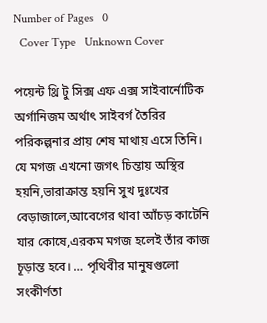Number of Pages   0
  Cover Type   Unknown Cover

পয়েন্ট থ্রি টু সিক্স এফ এক্স সাইবার্নোটিক অর্গানিজম অর্থাৎ সাইবর্গ তৈরির পরিকল্পনার প্রায় শেষ মাথায় এসে তিনি। যে মগজ এখনো জগৎ চিন্তায় অস্থির হয়নি,ভারাক্রান্ত হয়নি সুখ দুঃখের বেড়াজালে,আবেগের থাবা আঁচড় কাটেনি যার কোষে,এরকম মগজ হলেই তাঁর কাজ চূড়ান্ত হবে। … পৃথিবীর মানুষগুলো সংকীর্ণতা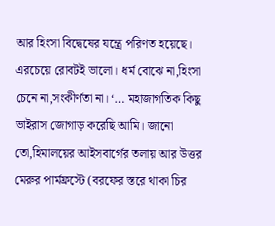আর হিংসা বিদ্বেষের যন্ত্রে পরিণত হয়েছে। এরচেয়ে রোবটই ভালো। ধর্ম বোঝে না,হিংসা চেনে না,সংকীর্ণতা না। ‘… মহাজাগতিক কিছু ভাইরাস জোগাড় করেছি আমি। জানো তো,হিমালয়ের আইসবার্গের তলায় আর উত্তর মেরুর পার্মফ্রস্টে (বরফের স্তরে থাকা চির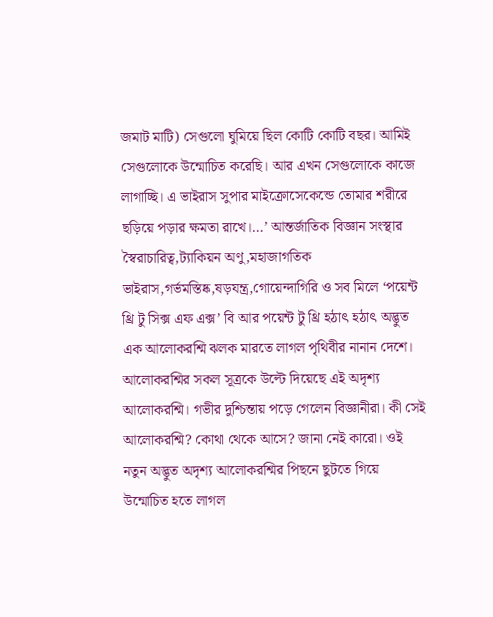জমাট মাটি) সেগুলো ঘুমিয়ে ছিল কোটি কোটি বছর। আমিই সেগুলোকে উন্মোচিত করেছি। আর এখন সেগুলোকে কাজে লাগাচ্ছি। এ ভাইরাস সুপার মাইক্রোসেকেন্ডে তোমার শরীরে ছড়িয়ে পড়ার ক্ষমতা রাখে।…’ আন্তর্জাতিক বিজ্ঞান সংস্থার স্বৈরাচারিত্ব,ট্যাকিয়ন অণু,মহাজাগতিক ভাইরাস,গর্ভমস্তিষ্ক,ষড়যন্ত্র,গোয়েন্দাগিরি ও সব মিলে ‘পয়েন্ট থ্রি টু সিক্স এফ এক্স’ বি আর পয়েন্ট টু থ্রি হঠাৎ হঠাৎ অদ্ভুত এক আলোকরশ্মি ঝলক মারতে লাগল পৃথিবীর নানান দেশে। আলোকরশ্মির সকল সূত্রকে উল্টে দিয়েছে এই অদৃশ্য আলোকরশ্মি। গভীর দুশ্চিন্তায় পড়ে গেলেন বিজ্ঞানীরা। কী সেই আলোকরশ্মি? কোথা থেকে আসে? জানা নেই কারো। ওই নতুন অদ্ভুত অদৃশ্য আলোকরশ্মির পিছনে ছুটতে গিয়ে উন্মোচিত হতে লাগল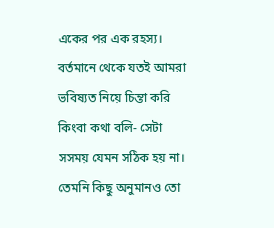একের পর এক রহস্য। বর্তমানে থেকে যতই আমরা ভবিষ্যত নিয়ে চিন্তা করি কিংবা কথা বলি- সেটা সসময় যেমন সঠিক হয় না। তেমনি কিছু অনুমানও তো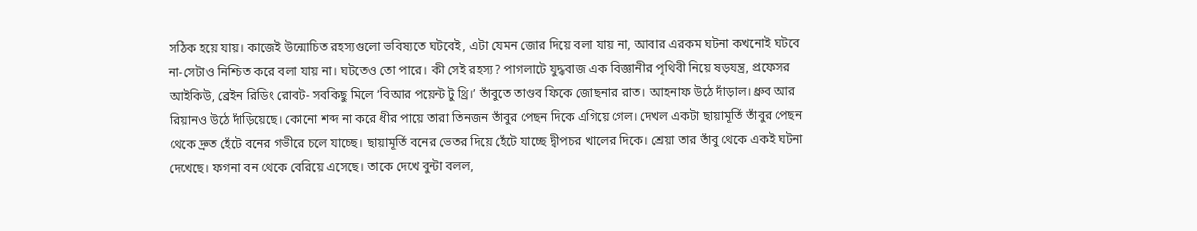সঠিক হয়ে যায়। কাজেই উন্মোচিত রহস্যগুলো ভবিষ্যতে ঘটবেই, এটা যেমন জোর দিয়ে বলা যায় না, আবার এরকম ঘটনা কখনোই ঘটবে না-সেটাও নিশ্চিত করে বলা যায় না। ঘটতেও তো পারে। কী সেই রহস্য? পাগলাটে যুদ্ধবাজ এক বিজ্ঞানীর পৃথিবী নিয়ে ষড়যন্ত্র, প্রফেসর আইকিউ, ব্রেইন রিডিং রোবট- সবকিছু মিলে ‘বিআর পয়েন্ট টু থ্রি।’ তাঁবুতে তাণ্ডব ফিকে জোছনার রাত। আহনাফ উঠে দাঁড়াল। ধ্রুব আর রিয়ানও উঠে দাঁড়িয়েছে। কোনো শব্দ না করে ধীর পায়ে তারা তিনজন তাঁবুর পেছন দিকে এগিয়ে গেল। দেখল একটা ছায়ামূর্তি তাঁবুর পেছন থেকে দ্রুত হেঁটে বনের গভীরে চলে যাচ্ছে। ছায়ামূর্তি বনের ভেতর দিয়ে হেঁটে যাচ্ছে দ্বীপচর খালের দিকে। শ্রেয়া তার তাঁবু থেকে একই ঘটনা দেখেছে। ফগনা বন থেকে বেরিয়ে এসেছে। তাকে দেখে বুন্টা বলল,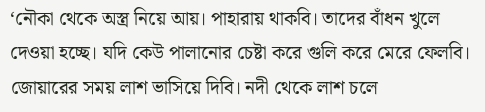‘নৌকা থেকে অস্ত্র নিয়ে আয়। পাহারায় থাকবি। তাদের বাঁধন খুলে দেওয়া হচ্ছে। যদি কেউ পালানোর চেষ্টা করে গুলি করে মেরে ফেলবি। জোয়ারের সময় লাশ ভাসিয়ে দিবি। নদী থেকে লাশ চলে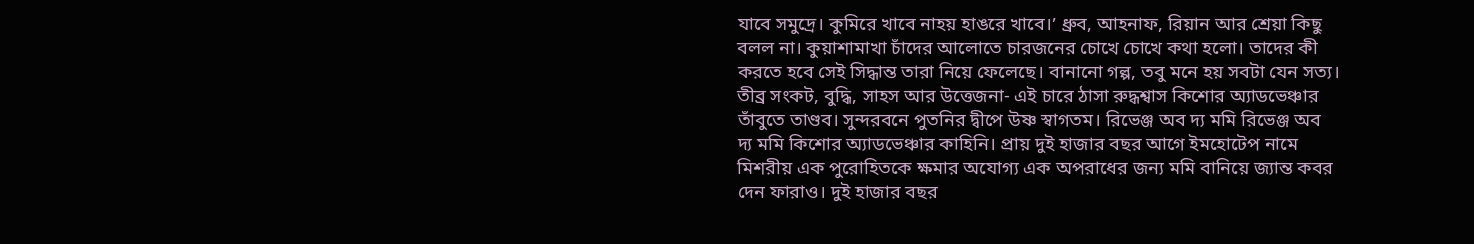যাবে সমুদ্রে। কুমিরে খাবে নাহয় হাঙরে খাবে।’ ধ্রুব, আহনাফ, রিয়ান আর শ্রেয়া কিছু বলল না। কুয়াশামাখা চাঁদের আলোতে চারজনের চোখে চোখে কথা হলো। তাদের কী করতে হবে সেই সিদ্ধান্ত তারা নিয়ে ফেলেছে। বানানো গল্প, তবু মনে হয় সবটা যেন সত্য। তীব্র সংকট, বুদ্ধি, সাহস আর উত্তেজনা- এই চারে ঠাসা রুদ্ধশ্বাস কিশোর অ্যাডভেঞ্চার তাঁবুতে তাণ্ডব। সুন্দরবনে পুতনির দ্বীপে উষ্ণ স্বাগতম। রিভেঞ্জ অব দ্য মমি রিভেঞ্জ অব দ্য মমি কিশোর অ্যাডভেঞ্চার কাহিনি। প্রায় দুই হাজার বছর আগে ইমহোটেপ নামে মিশরীয় এক পুরোহিতকে ক্ষমার অযোগ্য এক অপরাধের জন্য মমি বানিয়ে জ্যান্ত কবর দেন ফারাও। দুই হাজার বছর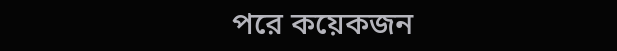পরে কয়েকজন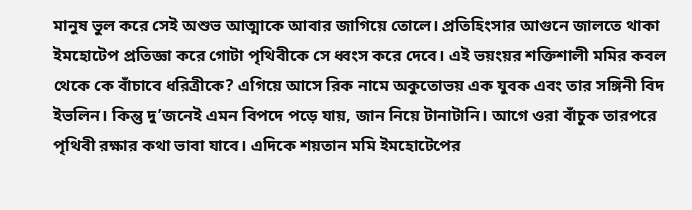মানুষ ভুল করে সেই অশুভ আত্মাকে আবার জাগিয়ে তোলে। প্রতিহিংসার আগুনে জালতে থাকা ইমহোটেপ প্রতিজ্ঞা করে গোটা পৃথিবীকে সে ধ্বংস করে দেবে। এই ভয়ংয়র শক্তিশালী মমির কবল থেকে কে বাঁচাবে ধরিত্রীকে? এগিয়ে আসে রিক নামে অকুতোভয় এক যুবক এবং তার সঙ্গিনী বিদ ইভলিন। কিন্তু দু’জনেই এমন বিপদে পড়ে যায়, জান নিয়ে টানাটানি। আগে ওরা বাঁচুক তারপরে পৃথিবী রক্ষার কথা ভাবা যাবে। এদিকে শয়তান মমি ইমহোটেপের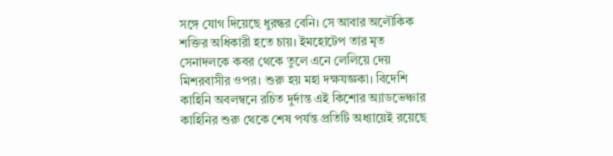সঙ্গে যোগ দিয়েছে ধুরন্ধর বেনি। সে আবার অলৌকিক শক্তির অধিকারী হতে চায়। ইমহোটেপ তার মৃত সেনাদলকে কবর থেকে তুলে এনে লেলিয়ে দেয় মিশরবাসীর ওপর। শুরু হয় মহা দক্ষযজ্ঞকা। বিদেশি কাহিনি অবলম্বনে রচিত দুর্দান্ত এই কিশোর অ্যাডভেঞ্চার কাহিনির শুরু থেকে শেষ পর্যন্ত প্রতিটি অধ্যায়েই রয়েছে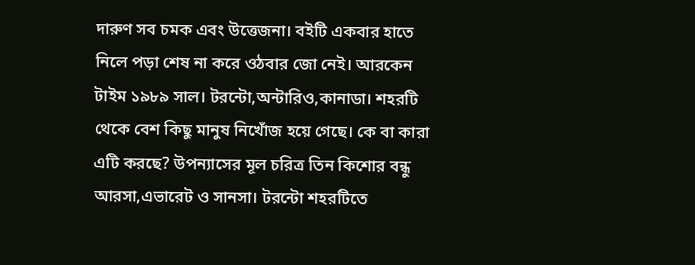দারুণ সব চমক এবং উত্তেজনা। বইটি একবার হাতে নিলে পড়া শেষ না করে ওঠবার জো নেই। আরকেন টাইম ১৯৮৯ সাল। টরন্টো,অন্টারিও,কানাডা। শহরটি থেকে বেশ কিছু মানুষ নিখোঁজ হয়ে গেছে। কে বা কারা এটি করছে? উপন্যাসের মূল চরিত্র তিন কিশোর বন্ধু আরসা,এভারেট ও সানসা। টরন্টো শহরটিতে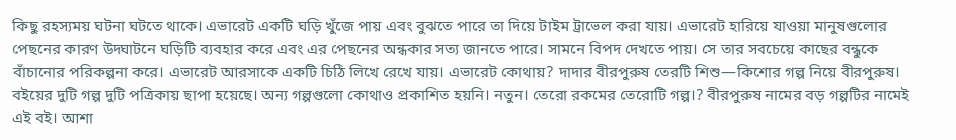কিছু রহস্যময় ঘটনা ঘটতে থাকে। এভারেট একটি ঘড়ি খুঁজে পায় এবং বুঝতে পারে তা দিয়ে টাইম ট্রাভেল করা যায়। এভারেট হারিয়ে যাওয়া মানুষগুলোর পেছনের কারণ উদ্ঘাটনে ঘড়িটি ব্যবহার করে এবং এর পেছনের অন্ধকার সত্য জানতে পারে। সামনে বিপদ দেখতে পায়। সে তার সবচেয়ে কাছের বন্ধুকে বাঁচানোর পরিকল্পনা করে। এভারেট আরসাকে একটি চিঠি লিখে রেখে যায়। এভারেট কোথায়? দাদার বীরপুরুষ তেরটি শিশু—কিশোর গল্প নিয়ে বীরপুরুষ। বইয়ের দুটি গল্প দুটি পত্রিকায় ছাপা হয়েছে। অন্য গল্পগুলো কোথাও প্রকাশিত হয়নি। নতুন। তেরো রকমের তেরোটি গল্প।? বীরপুরুষ নামের বড় গল্পটির নামেই এই বই। আশা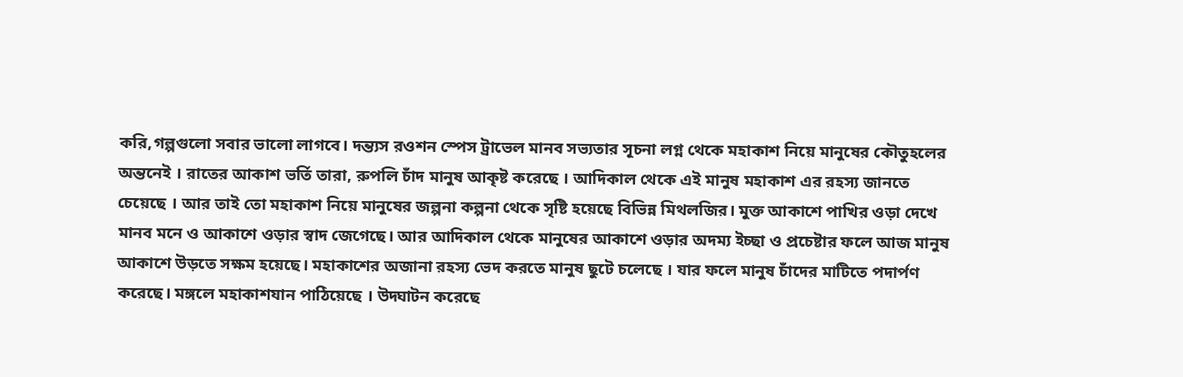করি,গল্পগুলো সবার ভালো লাগবে। দন্ত্যস রওশন স্পেস ট্রাভেল মানব সভ্যতার সূচনা লগ্ন থেকে মহাকাশ নিয়ে মানুষের কৌতুহলের অন্তনেই । রাতের আকাশ ভর্তি তারা, রুপলি চাঁদ মানুষ আকৃষ্ট করেছে । আদিকাল থেকে এই মানুষ মহাকাশ এর রহস্য জানতে চেয়েছে । আর তাই তো মহাকাশ নিয়ে মানুষের জল্পনা কল্পনা থেকে সৃষ্টি হয়েছে বিভিন্ন মিথলজির। মুক্ত আকাশে পাখির ওড়া দেখে মানব মনে ও আকাশে ওড়ার স্বাদ জেগেছে। আর আদিকাল থেকে মানুষের আকাশে ওড়ার অদম্য ইচ্ছা ও প্রচেষ্টার ফলে আজ মানুষ আকাশে উড়তে সক্ষম হয়েছে। মহাকাশের অজানা রহস্য ভেদ করতে মানুষ ছুটে চলেছে । যার ফলে মানুষ চাঁদের মাটিতে পদার্পণ করেছে। মঙ্গলে মহাকাশযান পাঠিয়েছে । উদ্ঘাটন করেছে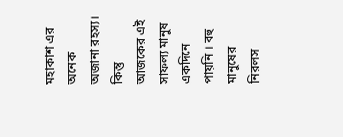মহাকাশ এর অনেক অজানা রহস্য। কিন্তু আজকের এই সাফল্য মানুষ একদিনে পায়নি । বহু মানুষের নিরলস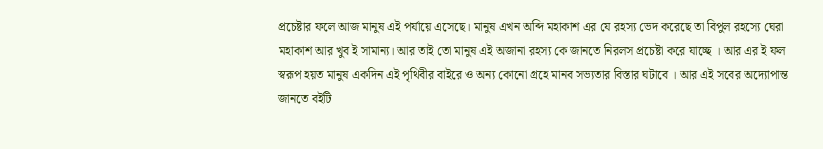প্রচেষ্টার ফলে আজ মানুষ এই পর্যায়ে এসেছে। মানুষ এখন অব্দি মহাকাশ এর যে রহস্য ভেদ করেছে তা বিপুল রহস্যে ঘেরা মহাকাশ আর খুব ই সামান্য। আর তাই তো মানুষ এই অজানা রহস্য কে জানতে নিরলস প্রচেষ্টা করে যাচ্ছে । আর এর ই ফল স্বরূপ হয়ত মানুষ একদিন এই পৃথিবীর বাইরে ও অন্য কোনো গ্রহে মানব সভ্যতার বিস্তার ঘটাবে । আর এই সবের অদ্যোপান্ত জানতে বইটি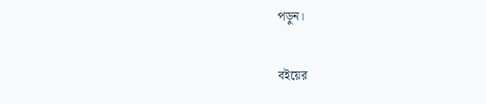পড়ুন।

বইয়ের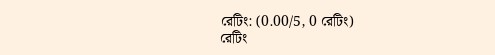রেটিং: (0.00/5, 0 রেটিং)
রেটিং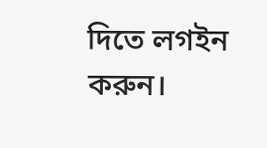দিতে লগইন করুন।